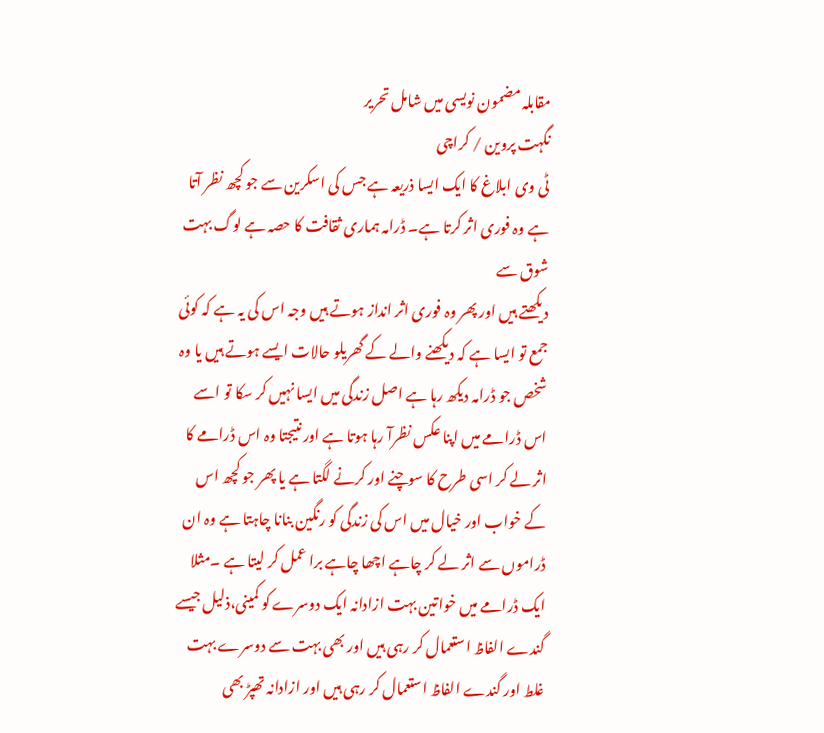مقابلہ مضمون نویسی میں شامل تحریر
نگہت پروین / کراچی
ٹی وی ابلاغ کا ایک ایسا ذریعہ ہے جس کی اسکرین سے جو کچھ نظر آتا ہے وہ فوری اثر کرتا ہے۔ ڈرامہ ہماری ثقافت کا حصہ ہے لوگ بہت شوق سے
دیکھتے ہیں اور پھر وہ فوری اثر انداز ہوتے ہیں وجہ اس کی یہ ہے کہ کوئی جمع تو ایسا ہے کہ دیکھنے والے کے گھریلو حالات ایسے ہوتے ہیں یا وہ شخص جو ڈرامہ دیکھ رہا ہے اصل زندگی میں ایسا نہیں کر سکا تو اسے اس ڈرامے میں اپنا عکس نظرآ رہا ہوتا ہے اور نتیجتا وہ اس ڈرامے کا اثر لے کر اسی طرح کا سوچنے اور کرنے لگتا ہے یا پھر جو کچھ اس کے خواب اور خیال میں اس کی زندگی کو رنگین بنانا چاہتا ہے وہ ان ڈراموں سے اثر لے کر چاہے اچھا چاہے برا عمل کر لیتا ہے ۔مثلا ایک ڈرامے میں خواتین بہت ازادانہ ایک دوسرے کو کمینی،ذلیل جیسے گندے الفاظ استعمال کر رہی ہیں اور بھی بہت سے دوسرے بہت غلط اور گندے الفاظ استعمال کر رہی ہیں اور ازادانہ تھپڑ بھی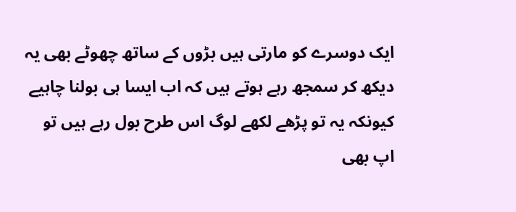ایک دوسرے کو مارتی ہیں بڑوں کے ساتھ چھوٹے بھی یہ دیکھ کر سمجھ رہے ہوتے ہیں کہ اب ایسا ہی بولنا چاہیے کیونکہ یہ تو پڑھے لکھے لوگ اس طرح بول رہے ہیں تو اپ بھی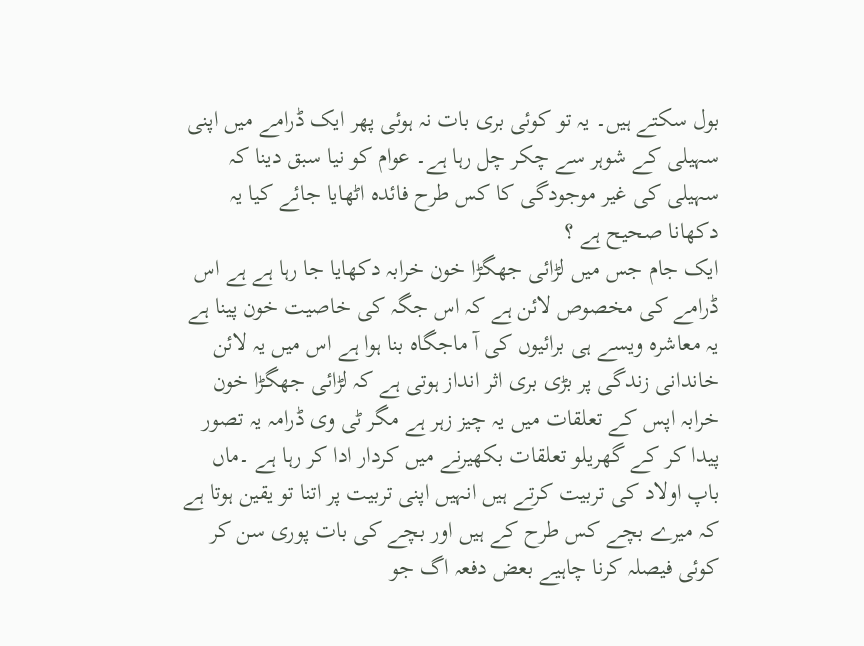بول سکتے ہیں۔ یہ تو کوئی بری بات نہ ہوئی پھر ایک ڈرامے میں اپنی سہیلی کے شوہر سے چکر چل رہا ہے۔ عوام کو نیا سبق دینا کہ سہیلی کی غیر موجودگی کا کس طرح فائدہ اٹھایا جائے کیا یہ دکھانا صحیح ہے ؟
ایک جام جس میں لڑائی جھگڑا خون خرابہ دکھایا جا رہا ہے ہے اس ڈرامے کی مخصوص لائن ہے کہ اس جگہ کی خاصیت خون پینا ہے یہ معاشرہ ویسے ہی برائیوں کی آ ماجگاہ بنا ہوا ہے اس میں یہ لائن خاندانی زندگی پر بڑی بری اثر انداز ہوتی ہے کہ لڑائی جھگڑا خون خرابہ اپس کے تعلقات میں یہ چیز زہر ہے مگر ٹی وی ڈرامہ یہ تصور پیدا کر کے گھریلو تعلقات بکھیرنے میں کردار ادا کر رہا ہے ۔ماں باپ اولاد کی تربیت کرتے ہیں انہیں اپنی تربیت پر اتنا تو یقین ہوتا ہے کہ میرے بچے کس طرح کے ہیں اور بچے کی بات پوری سن کر کوئی فیصلہ کرنا چاہیے بعض دفعہ اگ جو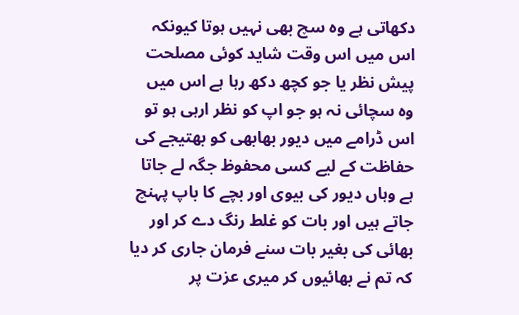دکھاتی ہے وہ سچ بھی نہیں ہوتا کیونکہ اس میں اس وقت شاید کوئی مصلحت پیش نظر یا جو کچھ دکھ رہا ہے اس میں وہ سچائی نہ ہو جو اپ کو نظر ارہی ہو تو اس ڈرامے میں دیور بھابھی کو بھتیجے کی حفاظت کے لیے کسی محفوظ جگہ لے جاتا ہے وہاں دیور کی بیوی اور بچے کا باپ پہنچ جاتے ہیں اور بات کو غلط رنگ دے کر اور بھائی کی بغیر بات سنے فرمان جاری کر دیا کہ تم نے بھائیوں کر میری عزت پر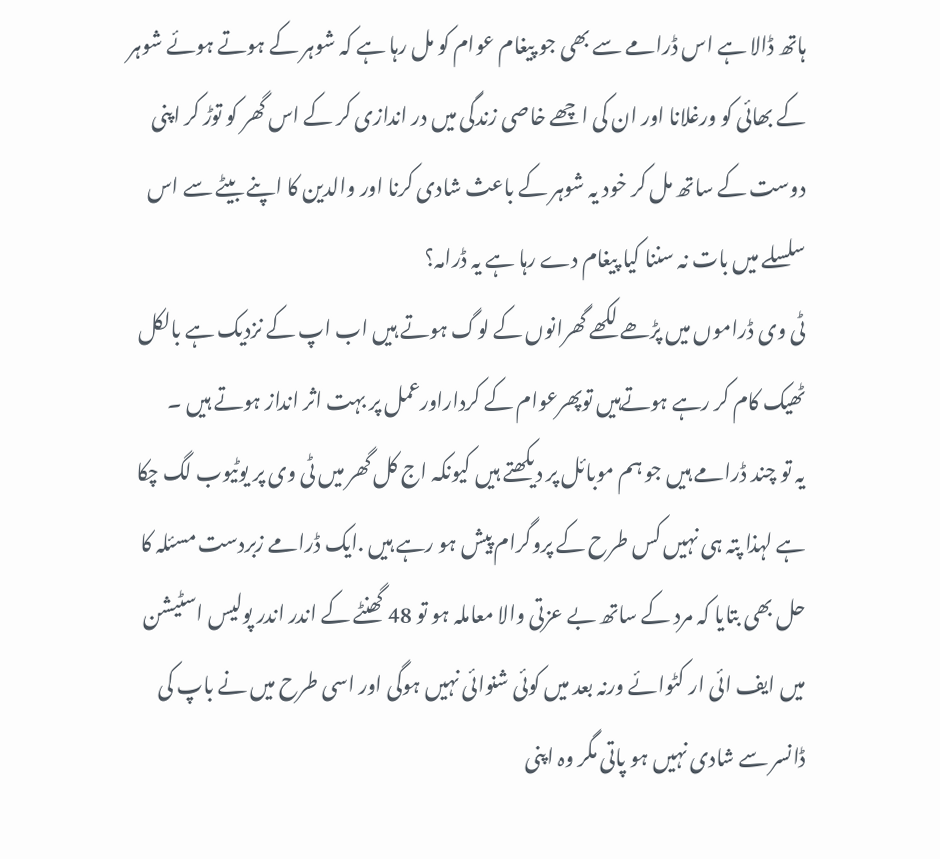ہاتھ ڈالا ہے اس ڈرامے سے بھی جو پیغام عوام کو مل رہا ہے کہ شوہر کے ہوتے ہوئے شوہر کے بھائی کو ورغلانا اور ان کی اچھے خاصی زندگی میں در اندازی کر کے اس گھر کو توڑ کر اپنی دوست کے ساتھ مل کر خود یہ شوہر کے باعث شادی کرنا اور والدین کا اپنے بیٹے سے اس سلسلے میں بات نہ سننا کیا پیغام دے رہا ہے یہ ڈرامہ؟
ٹی وی ڈراموں میں پڑھے لکھے گھرانوں کے لوگ ہوتے ہیں اب اپ کے نزدیک ہے بالکل ٹھیک کام کر رہے ہوتےہیں توپھرعوام کے کرداراورعمل پر بہت اثر انداز ہوتے ہیں ۔
یہ تو چند ڈرامے ہیں جو ہم موبائل پر دیکھتے ہیں کیونکہ اج کل گھر میں ٹی وی پر یوٹیوب لگ چکا ہے لہذا پتہ ہی نہیں کس طرح کے پروگرام پیش ہو رہے ہیں .ایک ڈرامے زبردست مسئلہ کا حل بھی بتایا کہ مرد کے ساتھ بے عزتی والا معاملہ ہو تو 48 گھنٹے کے اندر اندر پولیس اسٹیشن میں ایف ائی ار کٹوائے ورنہ بعد میں کوئی شنوائی نہیں ہوگی اور اسی طرح میں نے باپ کی ڈانسر سے شادی نہیں ہو پاتی مگر وہ اپنی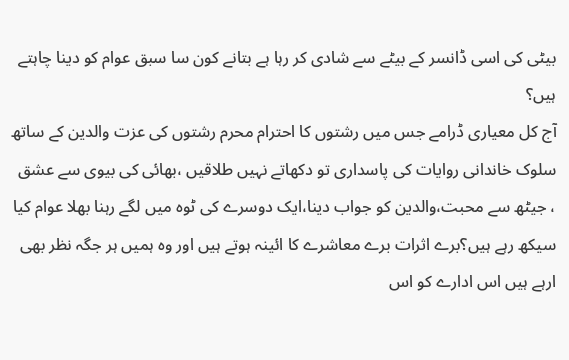بیٹی کی اسی ڈانسر کے بیٹے سے شادی کر رہا ہے بتانے کون سا سبق عوام کو دینا چاہتے ہیں؟
آج کل معیاری ڈرامے جس میں رشتوں کا احترام محرم رشتوں کی عزت والدین کے ساتھ سلوک خاندانی روایات کی پاسداری تو دکھاتے نہیں طلاقیں ،بھائی کی بیوی سے عشق ، جیٹھ سے محبت،والدین کو جواب دینا،ایک دوسرے کی ٹوہ میں لگے رہنا بھلا عوام کیا سیکھ رہے ہیں؟برے اثرات برے معاشرے کا ائینہ ہوتے ہیں اور وہ ہمیں ہر جگہ نظر بھی ارہے ہیں اس ادارے کو اس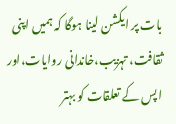بات پر ایکشن لینا ہوگا کہ ہمیں اپنی ثقافت، تہزیب،خاندانی روایات،اور اپس کے تعلقات کو بہتر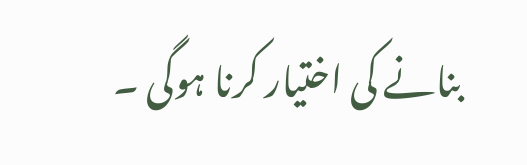بنانے کی اختیار کرنا ہوگی ۔